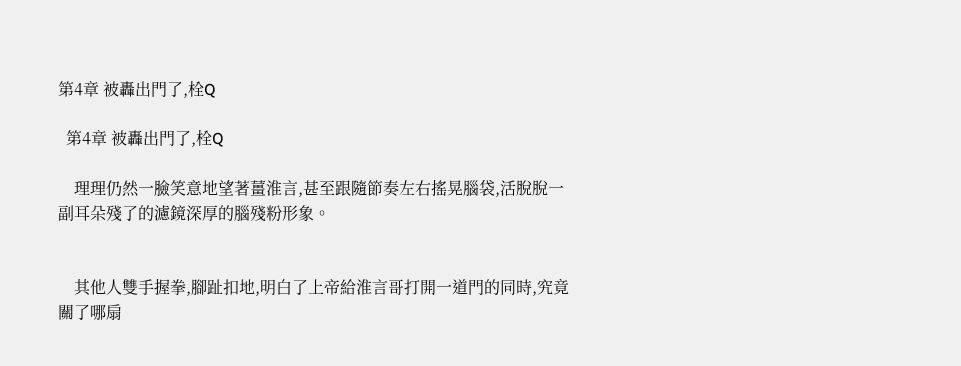第4章 被轟出門了,栓Q

  第4章 被轟出門了,栓Q

    理理仍然一臉笑意地望著薑淮言,甚至跟隨節奏左右搖晃腦袋,活脫脫一副耳朵殘了的濾鏡深厚的腦殘粉形象。


    其他人雙手握拳,腳趾扣地,明白了上帝給淮言哥打開一道門的同時,究竟關了哪扇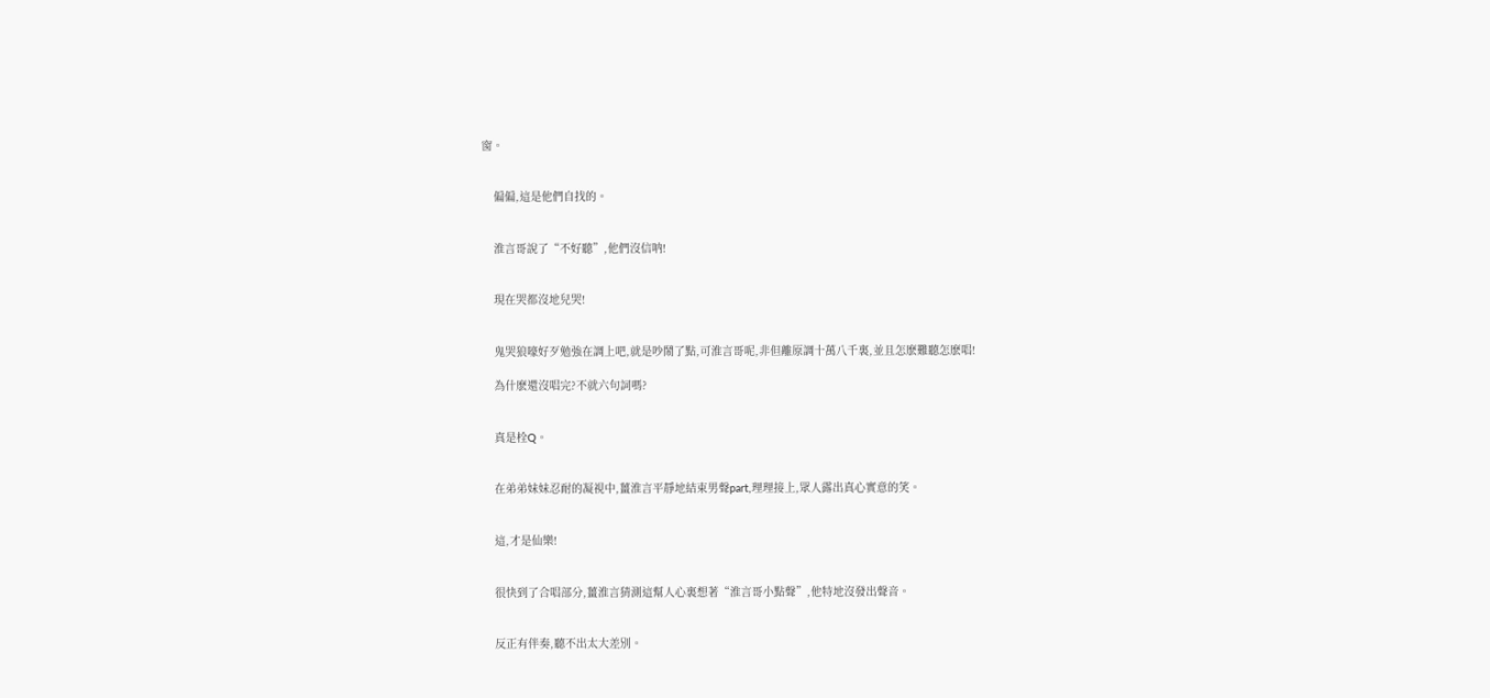窗。


    偏偏,這是他們自找的。


    淮言哥說了“不好聽”,他們沒信呐!


    現在哭都沒地兒哭!


    鬼哭狼嚎好歹勉強在調上吧,就是吵鬧了點,可淮言哥呢,非但離原調十萬八千裏,並且怎麽難聽怎麽唱!

    為什麽還沒唱完?不就六句詞嗎?


    真是栓Q。


    在弟弟妹妹忍耐的凝視中,薑淮言平靜地結束男聲part,理理接上,眾人露出真心實意的笑。


    這,才是仙樂!


    很快到了合唱部分,薑淮言猜測這幫人心裏想著“淮言哥小點聲”,他特地沒發出聲音。


    反正有伴奏,聽不出太大差別。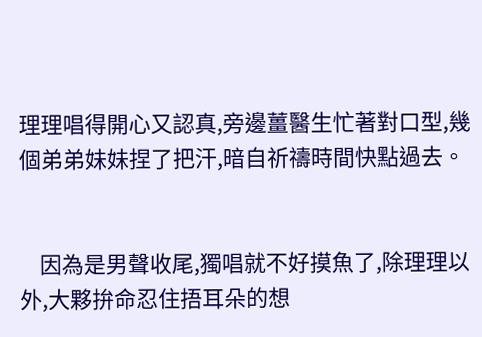理理唱得開心又認真,旁邊薑醫生忙著對口型,幾個弟弟妹妹捏了把汗,暗自祈禱時間快點過去。


    因為是男聲收尾,獨唱就不好摸魚了,除理理以外,大夥拚命忍住捂耳朵的想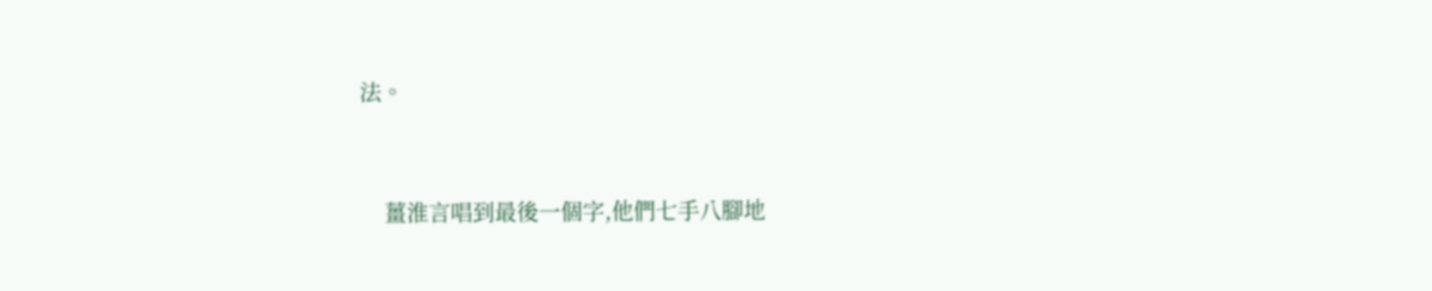法。


    薑淮言唱到最後一個字,他們七手八腳地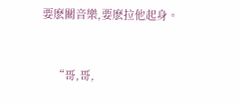要麽關音樂,要麽拉他起身。


    “哥,哥,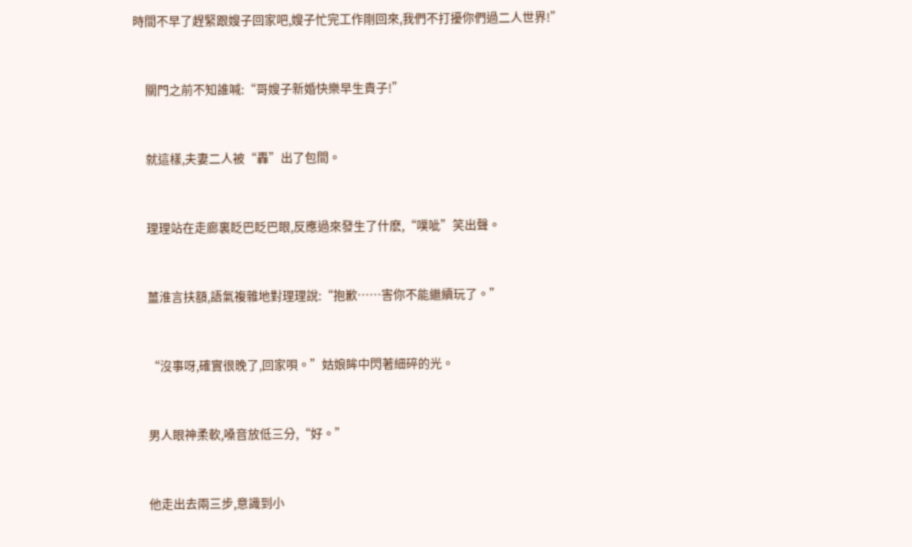時間不早了趕緊跟嫂子回家吧,嫂子忙完工作剛回來,我們不打擾你們過二人世界!”


    關門之前不知誰喊:“哥嫂子新婚快樂早生貴子!”


    就這樣,夫妻二人被“轟”出了包間。


    理理站在走廊裏眨巴眨巴眼,反應過來發生了什麽,“噗呲”笑出聲。


    薑淮言扶額,語氣複雜地對理理說:“抱歉……害你不能繼續玩了。”


    “沒事呀,確實很晚了,回家唄。”姑娘眸中閃著細碎的光。


    男人眼神柔軟,嗓音放低三分,“好。”


    他走出去兩三步,意識到小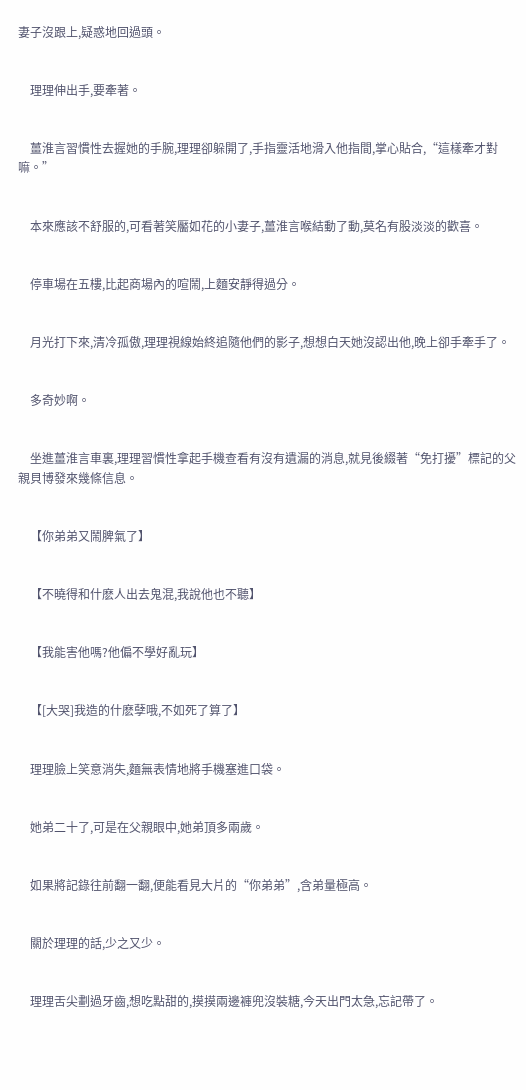妻子沒跟上,疑惑地回過頭。


    理理伸出手,要牽著。


    薑淮言習慣性去握她的手腕,理理卻躲開了,手指靈活地滑入他指間,掌心貼合,“這樣牽才對嘛。”


    本來應該不舒服的,可看著笑靨如花的小妻子,薑淮言喉結動了動,莫名有股淡淡的歡喜。


    停車場在五樓,比起商場內的喧鬧,上麵安靜得過分。


    月光打下來,清冷孤傲,理理視線始終追隨他們的影子,想想白天她沒認出他,晚上卻手牽手了。


    多奇妙啊。


    坐進薑淮言車裏,理理習慣性拿起手機查看有沒有遺漏的消息,就見後綴著“免打擾”標記的父親貝博發來幾條信息。


    【你弟弟又鬧脾氣了】


    【不曉得和什麽人出去鬼混,我說他也不聽】


    【我能害他嗎?他偏不學好亂玩】


    【[大哭]我造的什麽孽哦,不如死了算了】


    理理臉上笑意消失,麵無表情地將手機塞進口袋。


    她弟二十了,可是在父親眼中,她弟頂多兩歲。


    如果將記錄往前翻一翻,便能看見大片的“你弟弟”,含弟量極高。


    關於理理的話,少之又少。


    理理舌尖劃過牙齒,想吃點甜的,摸摸兩邊褲兜沒裝糖,今天出門太急,忘記帶了。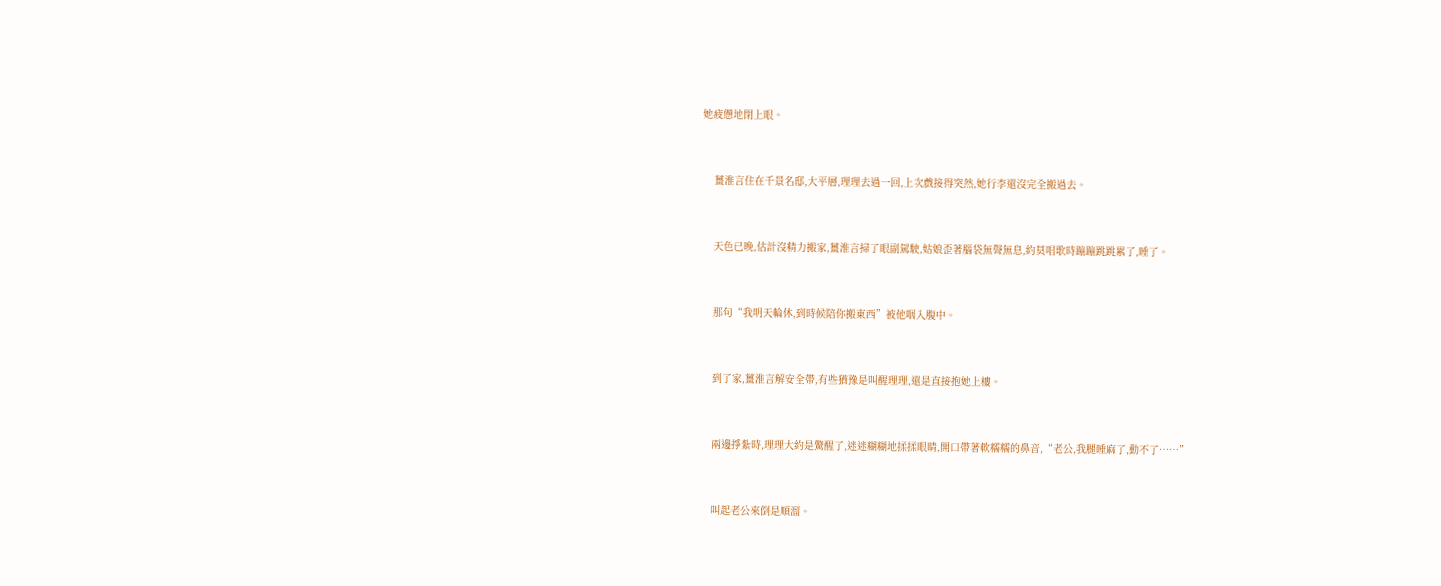她疲憊地閉上眼。


    薑淮言住在千景名邸,大平層,理理去過一回,上次戲接得突然,她行李還沒完全搬過去。


    天色已晚,估計沒精力搬家,薑淮言掃了眼副駕駛,姑娘歪著腦袋無聲無息,約莫唱歌時蹦蹦跳跳累了,睡了。


    那句“我明天輪休,到時候陪你搬東西”被他咽入腹中。


    到了家,薑淮言解安全帶,有些猶豫是叫醒理理,還是直接抱她上樓。


    兩邊掙紮時,理理大約是驚醒了,迷迷糊糊地揉揉眼睛,開口帶著軟糯糯的鼻音,“老公,我腿睡麻了,動不了……”


    叫起老公來倒是順溜。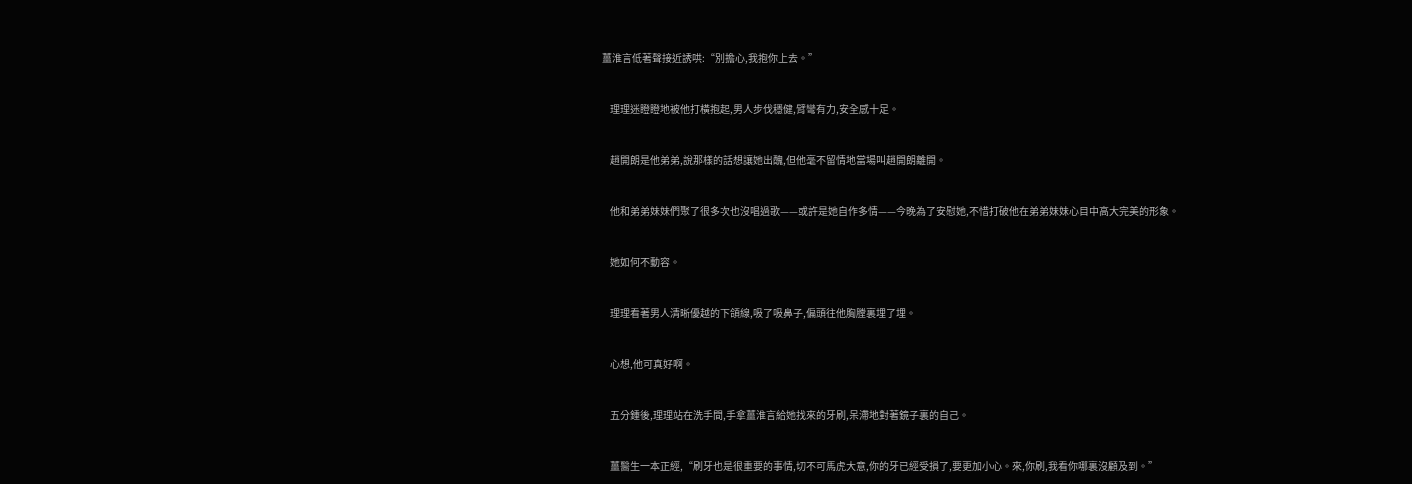薑淮言低著聲接近誘哄:“別擔心,我抱你上去。”


    理理迷瞪瞪地被他打橫抱起,男人步伐穩健,臂彎有力,安全感十足。


    趙開朗是他弟弟,說那樣的話想讓她出醜,但他毫不留情地當場叫趙開朗離開。


    他和弟弟妹妹們聚了很多次也沒唱過歌——或許是她自作多情——今晚為了安慰她,不惜打破他在弟弟妹妹心目中高大完美的形象。


    她如何不動容。


    理理看著男人清晰優越的下頜線,吸了吸鼻子,偏頭往他胸膛裏埋了埋。


    心想,他可真好啊。


    五分鍾後,理理站在洗手間,手拿薑淮言給她找來的牙刷,呆滯地對著鏡子裏的自己。


    薑醫生一本正經,“刷牙也是很重要的事情,切不可馬虎大意,你的牙已經受損了,要更加小心。來,你刷,我看你哪裏沒顧及到。”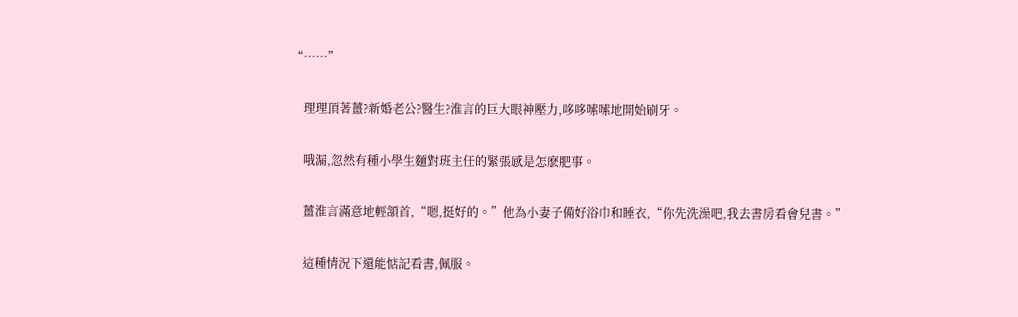“……”


    理理頂著薑?新婚老公?醫生?淮言的巨大眼神壓力,哆哆嗦嗦地開始刷牙。


    哦漏,忽然有種小學生麵對班主任的緊張感是怎麽肥事。


    薑淮言滿意地輕頷首,“嗯,挺好的。”他為小妻子備好浴巾和睡衣,“你先洗澡吧,我去書房看會兒書。”


    這種情況下還能惦記看書,佩服。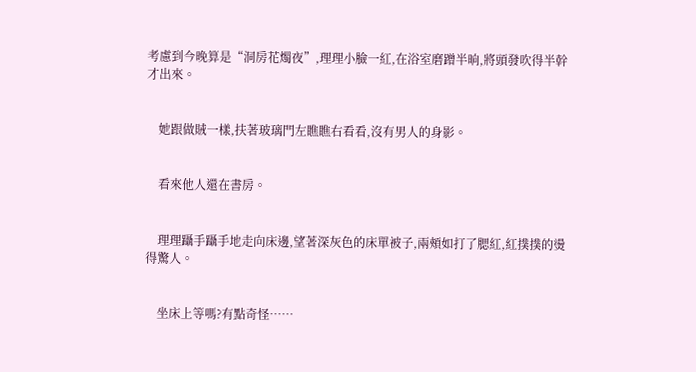考慮到今晚算是“洞房花燭夜”,理理小臉一紅,在浴室磨蹭半晌,將頭發吹得半幹才出來。


    她跟做賊一樣,扶著玻璃門左瞧瞧右看看,沒有男人的身影。


    看來他人還在書房。


    理理躡手躡手地走向床邊,望著深灰色的床單被子,兩頰如打了腮紅,紅撲撲的燙得驚人。


    坐床上等嗎?有點奇怪……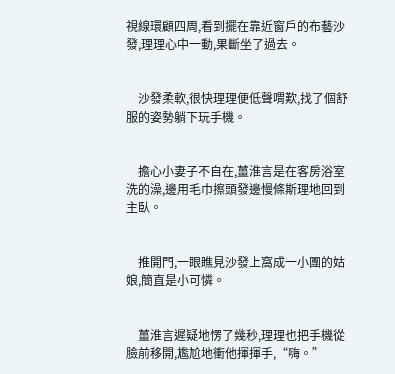視線環顧四周,看到擺在靠近窗戶的布藝沙發,理理心中一動,果斷坐了過去。


    沙發柔軟,很快理理便低聲喟歎,找了個舒服的姿勢躺下玩手機。


    擔心小妻子不自在,薑淮言是在客房浴室洗的澡,邊用毛巾擦頭發邊慢條斯理地回到主臥。


    推開門,一眼瞧見沙發上窩成一小團的姑娘,簡直是小可憐。


    薑淮言遲疑地愣了幾秒,理理也把手機從臉前移開,尷尬地衝他揮揮手,“嗨。”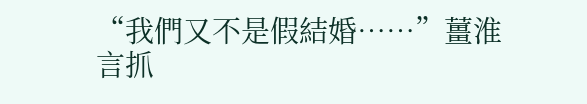“我們又不是假結婚……”薑淮言抓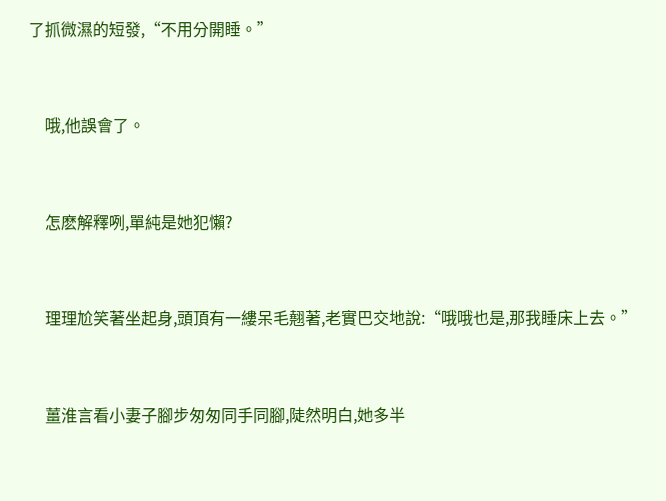了抓微濕的短發,“不用分開睡。”


    哦,他誤會了。


    怎麽解釋咧,單純是她犯懶?


    理理尬笑著坐起身,頭頂有一縷呆毛翹著,老實巴交地說:“哦哦也是,那我睡床上去。”


    薑淮言看小妻子腳步匆匆同手同腳,陡然明白,她多半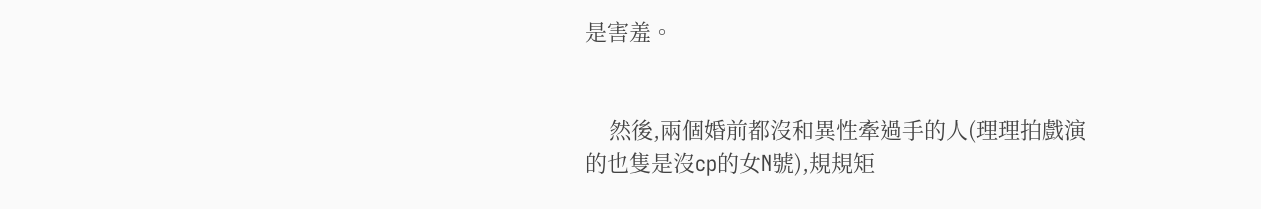是害羞。


    然後,兩個婚前都沒和異性牽過手的人(理理拍戲演的也隻是沒cp的女N號),規規矩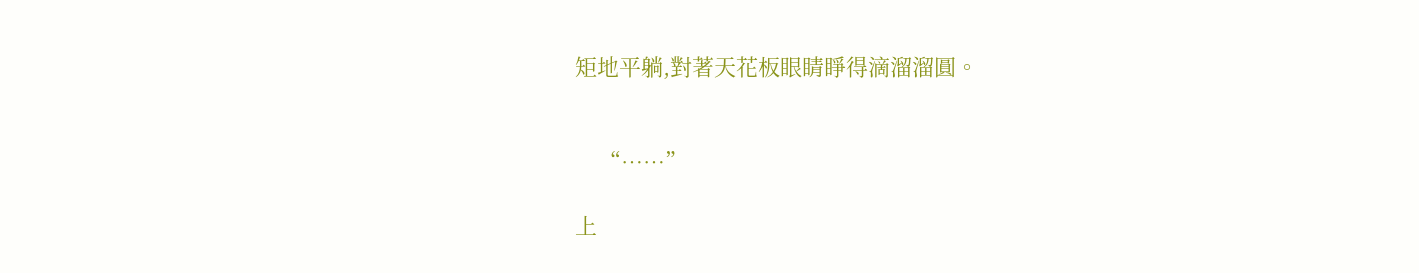矩地平躺,對著天花板眼睛睜得滴溜溜圓。


    “……”

上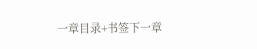一章目录+书签下一章